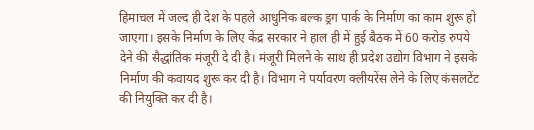हिमाचल में जल्द ही देश के पहले आधुनिक बल्क ड्रग पार्क के निर्माण का काम शुरू हो जाएगा। इसके निर्माण के लिए केंद्र सरकार ने हाल ही में हुई बैठक में 60 करोड़ रुपये देने की सैद्धांतिक मंजूरी दे दी है। मंजूरी मिलने के साथ ही प्रदेश उद्योग विभाग ने इसके निर्माण की कवायद शुरू कर दी है। विभाग ने पर्यावरण क्लीयरेंस लेने के लिए कंसलटेंट की नियुक्ति कर दी है।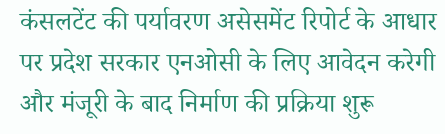कंसलटेंट की पर्यावरण असेसमेंट रिपोर्ट के आधार पर प्रदेश सरकार एनओसी के लिए आवेदन करेगी और मंजूरी के बाद निर्माण की प्रक्रिया शुरू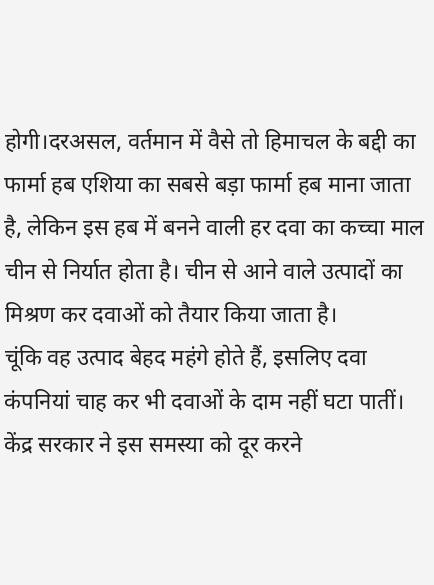होगी।दरअसल, वर्तमान में वैसे तो हिमाचल के बद्दी का फार्मा हब एशिया का सबसे बड़ा फार्मा हब माना जाता है, लेकिन इस हब में बनने वाली हर दवा का कच्चा माल चीन से निर्यात होता है। चीन से आने वाले उत्पादों का मिश्रण कर दवाओं को तैयार किया जाता है।
चूंकि वह उत्पाद बेहद महंगे होते हैं, इसलिए दवा कंपनियां चाह कर भी दवाओं के दाम नहीं घटा पातीं। केंद्र सरकार ने इस समस्या को दूर करने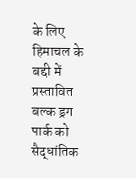के लिए हिमाचल के बद्दी में प्रस्तावित बल्क ड्रग पार्क को सैद्धांतिक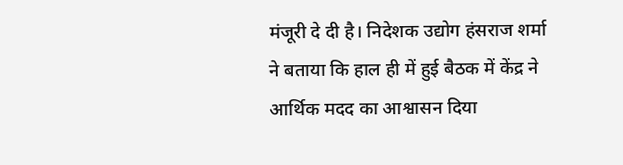मंजूरी दे दी है। निदेशक उद्योग हंसराज शर्मा ने बताया कि हाल ही में हुई बैठक में केंद्र ने आर्थिक मदद का आश्वासन दिया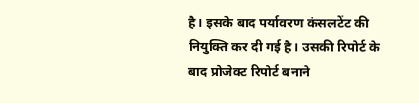है। इसके बाद पर्यावरण कंसलटेंट की नियुक्ति कर दी गई है। उसकी रिपोर्ट के बाद प्रोजेक्ट रिपोर्ट बनाने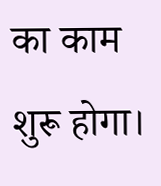का काम शुरू होगा।